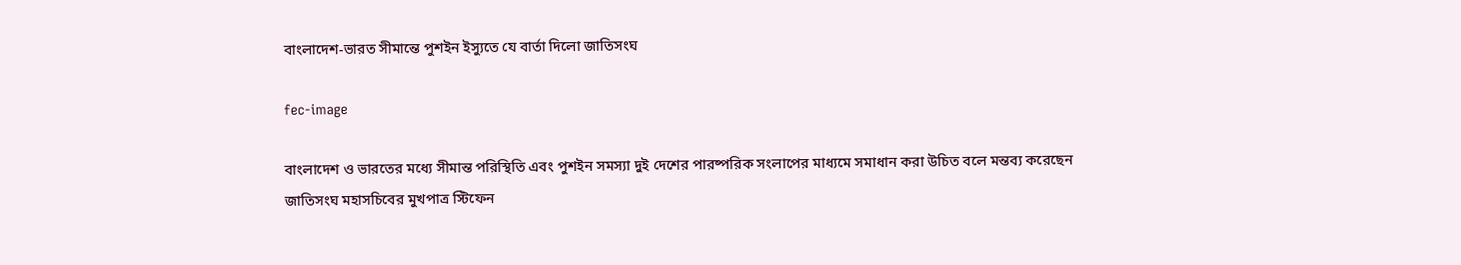বাংলাদেশ-ভারত সীমান্তে পুশইন ইস্যুতে যে বার্তা দিলো জাতিসংঘ

fec-image

বাংলাদেশ ও ভারতের মধ্যে সীমান্ত পরিস্থিতি এবং পুশইন সমস্যা দুই দেশের পারষ্পরিক সংলাপের মাধ্যমে সমাধান করা উচিত বলে মন্তব্য করেছেন জাতিসংঘ মহাসচিবের মুখপাত্র স্টিফেন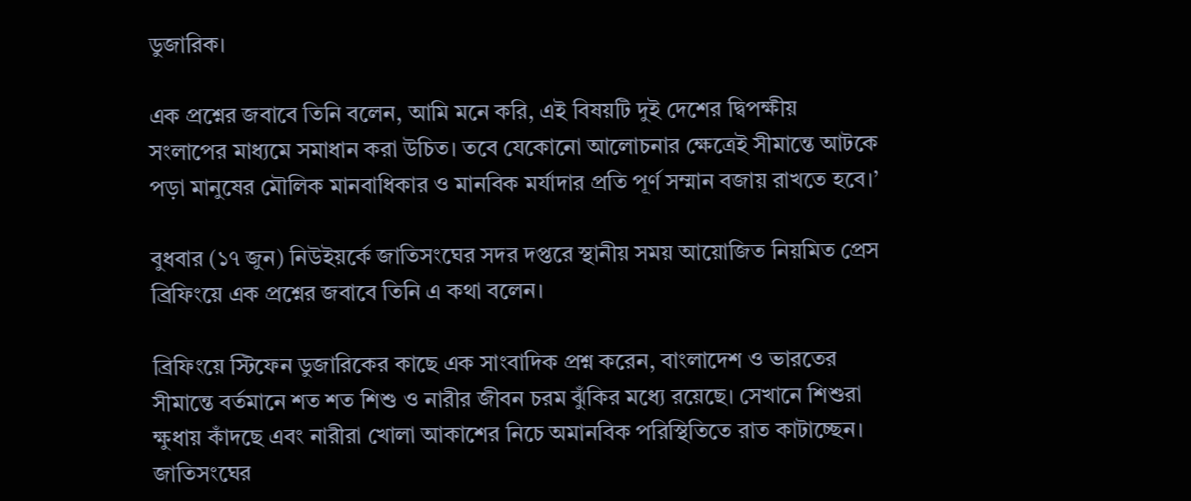ডুজারিক।

এক প্রশ্নের জবাবে তিনি বলেন, আমি মনে করি, এই বিষয়টি দুই দেশের দ্বিপক্ষীয় সংলাপের মাধ্যমে সমাধান করা উচিত। তবে যেকোনো আলোচনার ক্ষেত্রেই সীমান্তে আটকে পড়া মানুষের মৌলিক মানবাধিকার ও মানবিক মর্যাদার প্রতি পূর্ণ সম্মান বজায় রাখতে হবে।’

বুধবার (১৭ জুন) নিউইয়র্কে জাতিসংঘের সদর দপ্তরে স্থানীয় সময় আয়োজিত নিয়মিত প্রেস ব্রিফিংয়ে এক প্রশ্নের জবাবে তিনি এ কথা বলেন।

ব্রিফিংয়ে স্টিফেন ডুজারিকের কাছে এক সাংবাদিক প্রশ্ন করেন, বাংলাদেশ ও ভারতের সীমান্তে বর্তমানে শত শত শিশু ও নারীর জীবন চরম ঝুঁকির মধ্যে রয়েছে। সেখানে শিশুরা ক্ষুধায় কাঁদছে এবং নারীরা খোলা আকাশের নিচে অমানবিক পরিস্থিতিতে রাত কাটাচ্ছেন। জাতিসংঘের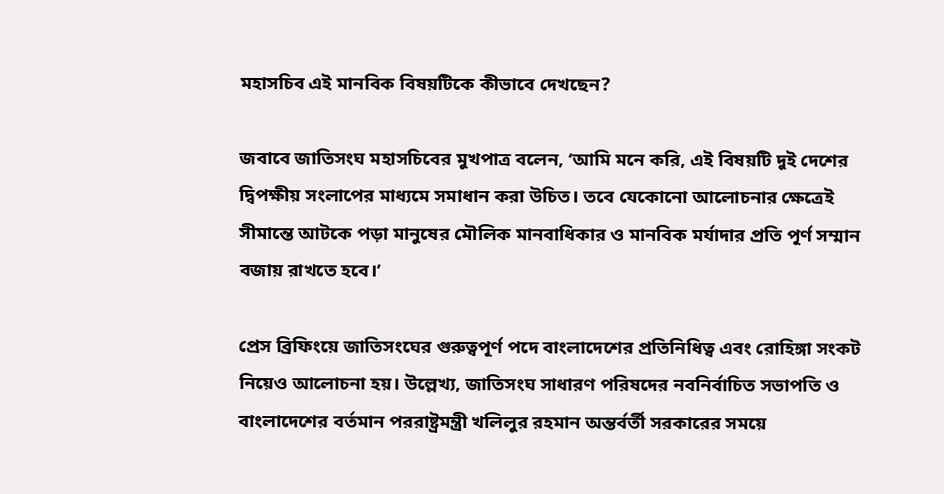মহাসচিব এই মানবিক বিষয়টিকে কীভাবে দেখছেন?

জবাবে জাতিসংঘ মহাসচিবের মুখপাত্র বলেন, ‘আমি মনে করি, এই বিষয়টি দুই দেশের দ্বিপক্ষীয় সংলাপের মাধ্যমে সমাধান করা উচিত। তবে যেকোনো আলোচনার ক্ষেত্রেই সীমান্তে আটকে পড়া মানুষের মৌলিক মানবাধিকার ও মানবিক মর্যাদার প্রতি পূর্ণ সম্মান বজায় রাখতে হবে।’

প্রেস ব্রিফিংয়ে জাতিসংঘের গুরুত্বপূর্ণ পদে বাংলাদেশের প্রতিনিধিত্ব এবং রোহিঙ্গা সংকট নিয়েও আলোচনা হয়। উল্লেখ্য, জাতিসংঘ সাধারণ পরিষদের নবনির্বাচিত সভাপতি ও বাংলাদেশের বর্তমান পররাষ্ট্রমন্ত্রী খলিলুর রহমান অন্তর্বর্তী সরকারের সময়ে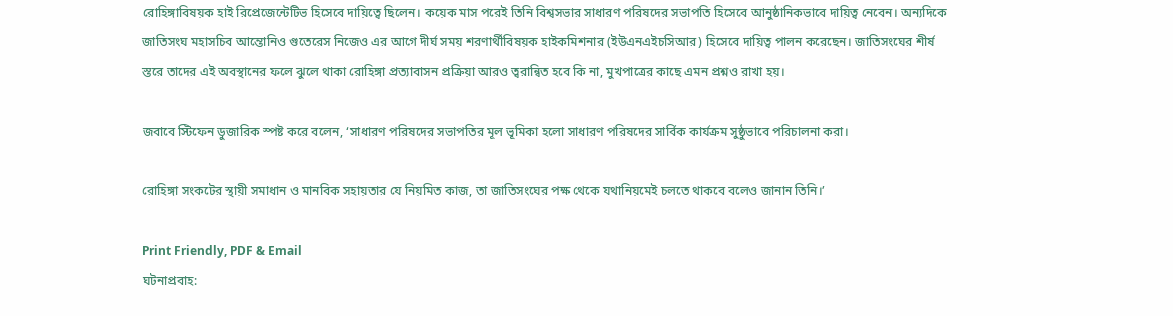রোহিঙ্গাবিষয়ক হাই রিপ্রেজেন্টেটিভ হিসেবে দায়িত্বে ছিলেন। কয়েক মাস পরেই তিনি বিশ্বসভার সাধারণ পরিষদের সভাপতি হিসেবে আনুষ্ঠানিকভাবে দায়িত্ব নেবেন। অন্যদিকে জাতিসংঘ মহাসচিব আন্তোনিও গুতেরেস নিজেও এর আগে দীর্ঘ সময় শরণার্থীবিষয়ক হাইকমিশনার (ইউএনএইচসিআর) হিসেবে দায়িত্ব পালন করেছেন। জাতিসংঘের শীর্ষ স্তরে তাদের এই অবস্থানের ফলে ঝুলে থাকা রোহিঙ্গা প্রত্যাবাসন প্রক্রিয়া আরও ত্বরান্বিত হবে কি না, মুখপাত্রের কাছে এমন প্রশ্নও রাখা হয়।

জবাবে স্টিফেন ডুজারিক স্পষ্ট করে বলেন, ‘সাধারণ পরিষদের সভাপতির মূল ভূমিকা হলো সাধারণ পরিষদের সার্বিক কার্যক্রম সুষ্ঠুভাবে পরিচালনা করা।

রোহিঙ্গা সংকটের স্থায়ী সমাধান ও মানবিক সহায়তার যে নিয়মিত কাজ, তা জাতিসংঘের পক্ষ থেকে যথানিয়মেই চলতে থাকবে বলেও জানান তিনি।’

Print Friendly, PDF & Email
ঘটনাপ্রবাহ: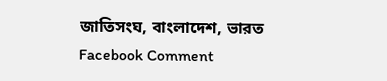জাতিসংঘ, বাংলাদেশ, ভারত
Facebook Comment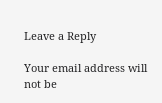Leave a Reply

Your email address will not be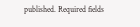published. Required fields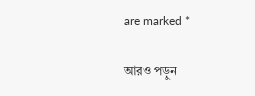are marked *

আরও পড়ুন